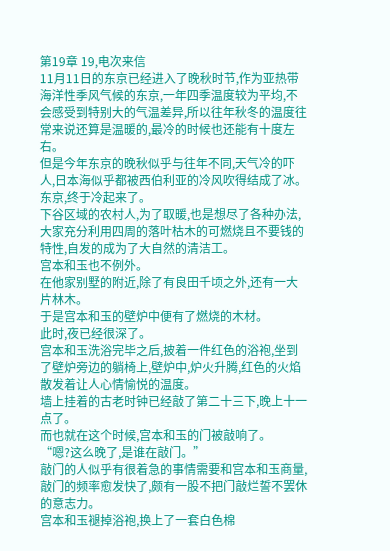第19章 19,电次来信
11月11日的东京已经进入了晚秋时节,作为亚热带海洋性季风气候的东京,一年四季温度较为平均,不会感受到特别大的气温差异,所以往年秋冬的温度往常来说还算是温暖的,最冷的时候也还能有十度左右。
但是今年东京的晚秋似乎与往年不同,天气冷的吓人,日本海似乎都被西伯利亚的冷风吹得结成了冰。
东京,终于冷起来了。
下谷区域的农村人,为了取暖,也是想尽了各种办法,大家充分利用四周的落叶枯木的可燃烧且不要钱的特性,自发的成为了大自然的清洁工。
宫本和玉也不例外。
在他家别墅的附近,除了有良田千顷之外,还有一大片林木。
于是宫本和玉的壁炉中便有了燃烧的木材。
此时,夜已经很深了。
宫本和玉洗浴完毕之后,披着一件红色的浴袍,坐到了壁炉旁边的躺椅上,壁炉中,炉火升腾,红色的火焰散发着让人心情愉悦的温度。
墙上挂着的古老时钟已经敲了第二十三下,晚上十一点了。
而也就在这个时候,宫本和玉的门被敲响了。
“嗯?这么晚了,是谁在敲门。”
敲门的人似乎有很着急的事情需要和宫本和玉商量,敲门的频率愈发快了,颇有一股不把门敲烂誓不罢休的意志力。
宫本和玉褪掉浴袍,换上了一套白色棉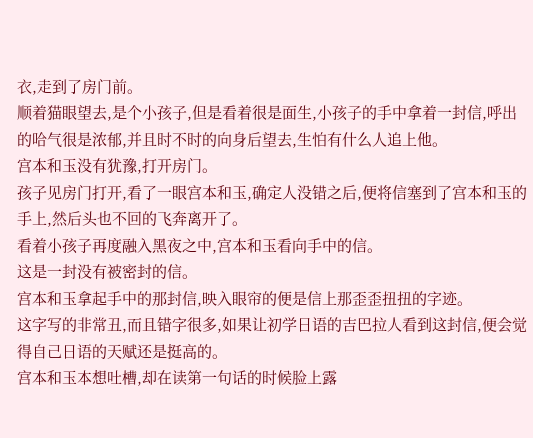衣,走到了房门前。
顺着猫眼望去,是个小孩子,但是看着很是面生,小孩子的手中拿着一封信,呼出的哈气很是浓郁,并且时不时的向身后望去,生怕有什么人追上他。
宫本和玉没有犹豫,打开房门。
孩子见房门打开,看了一眼宫本和玉,确定人没错之后,便将信塞到了宫本和玉的手上,然后头也不回的飞奔离开了。
看着小孩子再度融入黑夜之中,宫本和玉看向手中的信。
这是一封没有被密封的信。
宫本和玉拿起手中的那封信,映入眼帘的便是信上那歪歪扭扭的字迹。
这字写的非常丑,而且错字很多,如果让初学日语的吉巴拉人看到这封信,便会觉得自己日语的天赋还是挺高的。
宫本和玉本想吐槽,却在读第一句话的时候脸上露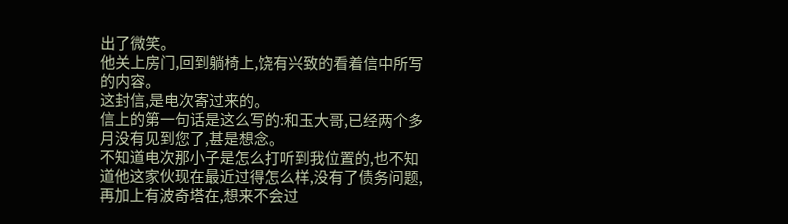出了微笑。
他关上房门,回到躺椅上,饶有兴致的看着信中所写的内容。
这封信,是电次寄过来的。
信上的第一句话是这么写的:和玉大哥,已经两个多月没有见到您了,甚是想念。
不知道电次那小子是怎么打听到我位置的,也不知道他这家伙现在最近过得怎么样,没有了债务问题,再加上有波奇塔在,想来不会过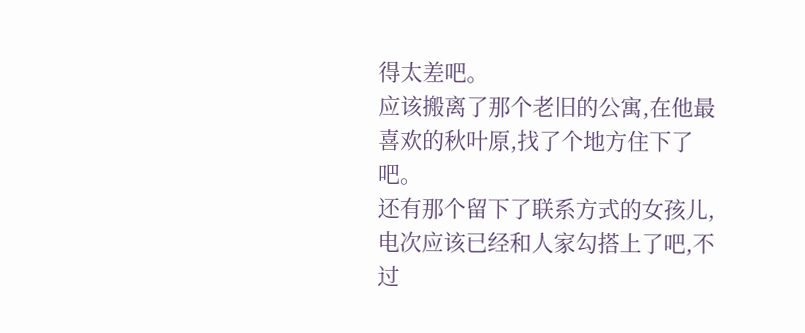得太差吧。
应该搬离了那个老旧的公寓,在他最喜欢的秋叶原,找了个地方住下了吧。
还有那个留下了联系方式的女孩儿,电次应该已经和人家勾搭上了吧,不过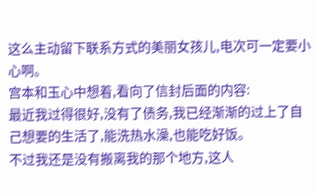这么主动留下联系方式的美丽女孩儿,电次可一定要小心啊。
宫本和玉心中想着,看向了信封后面的内容:
最近我过得很好,没有了债务,我已经渐渐的过上了自己想要的生活了,能洗热水澡,也能吃好饭。
不过我还是没有搬离我的那个地方,这人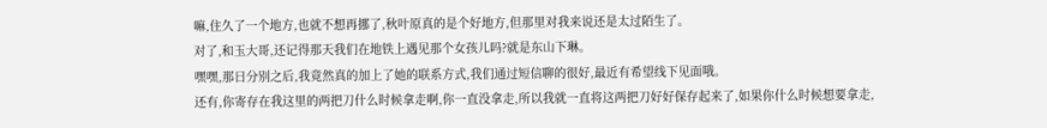嘛,住久了一个地方,也就不想再挪了,秋叶原真的是个好地方,但那里对我来说还是太过陌生了。
对了,和玉大哥,还记得那天我们在地铁上遇见那个女孩儿吗?就是东山下琳。
嘿嘿,那日分别之后,我竟然真的加上了她的联系方式,我们通过短信聊的很好,最近有希望线下见面哦。
还有,你寄存在我这里的两把刀什么时候拿走啊,你一直没拿走,所以我就一直将这两把刀好好保存起来了,如果你什么时候想要拿走,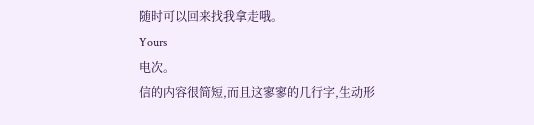随时可以回来找我拿走哦。
Yours
电次。
信的内容很简短,而且这寥寥的几行字,生动形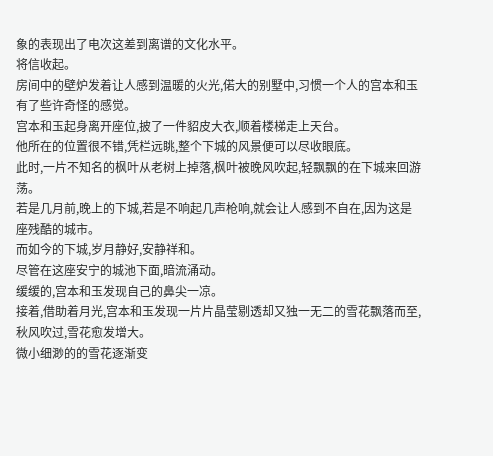象的表现出了电次这差到离谱的文化水平。
将信收起。
房间中的壁炉发着让人感到温暖的火光,偌大的别墅中,习惯一个人的宫本和玉有了些许奇怪的感觉。
宫本和玉起身离开座位,披了一件貂皮大衣,顺着楼梯走上天台。
他所在的位置很不错,凭栏远眺,整个下城的风景便可以尽收眼底。
此时,一片不知名的枫叶从老树上掉落,枫叶被晚风吹起,轻飘飘的在下城来回游荡。
若是几月前,晚上的下城,若是不响起几声枪响,就会让人感到不自在,因为这是座残酷的城市。
而如今的下城,岁月静好,安静祥和。
尽管在这座安宁的城池下面,暗流涌动。
缓缓的,宫本和玉发现自己的鼻尖一凉。
接着,借助着月光,宫本和玉发现一片片晶莹剔透却又独一无二的雪花飘落而至,秋风吹过,雪花愈发增大。
微小细渺的的雪花逐渐变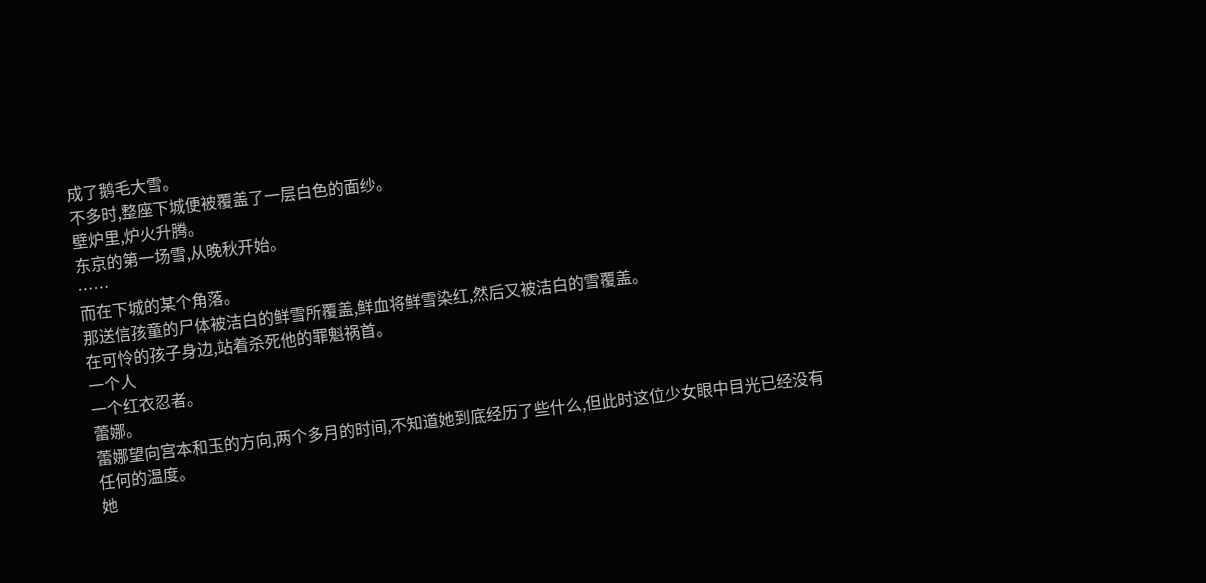成了鹅毛大雪。
不多时,整座下城便被覆盖了一层白色的面纱。
壁炉里,炉火升腾。
东京的第一场雪,从晚秋开始。
……
而在下城的某个角落。
那送信孩童的尸体被洁白的鲜雪所覆盖,鲜血将鲜雪染红,然后又被洁白的雪覆盖。
在可怜的孩子身边,站着杀死他的罪魁祸首。
一个人
一个红衣忍者。
蕾娜。
蕾娜望向宫本和玉的方向,两个多月的时间,不知道她到底经历了些什么,但此时这位少女眼中目光已经没有任何的温度。
她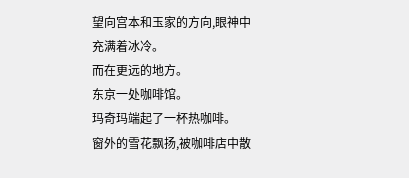望向宫本和玉家的方向,眼神中充满着冰冷。
而在更远的地方。
东京一处咖啡馆。
玛奇玛端起了一杯热咖啡。
窗外的雪花飘扬,被咖啡店中散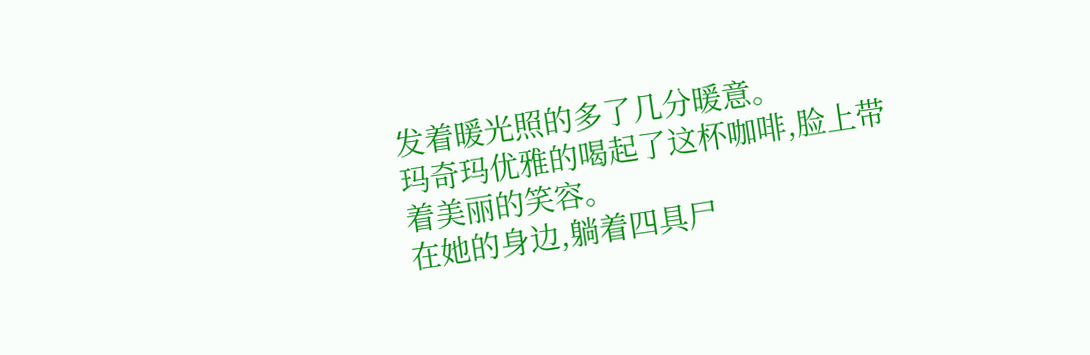发着暖光照的多了几分暖意。
玛奇玛优雅的喝起了这杯咖啡,脸上带着美丽的笑容。
在她的身边,躺着四具尸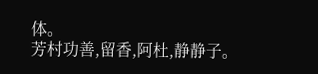体。
芳村功善,留香,阿杜,静静子。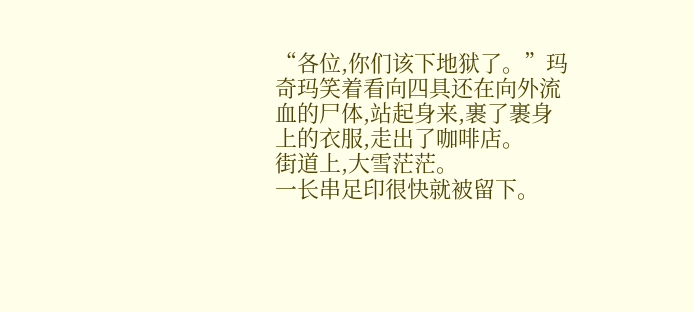“各位,你们该下地狱了。”玛奇玛笑着看向四具还在向外流血的尸体,站起身来,裹了裹身上的衣服,走出了咖啡店。
街道上,大雪茫茫。
一长串足印很快就被留下。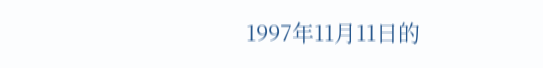1997年11月11日的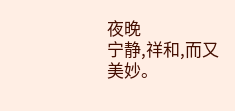夜晚
宁静,祥和,而又美妙。